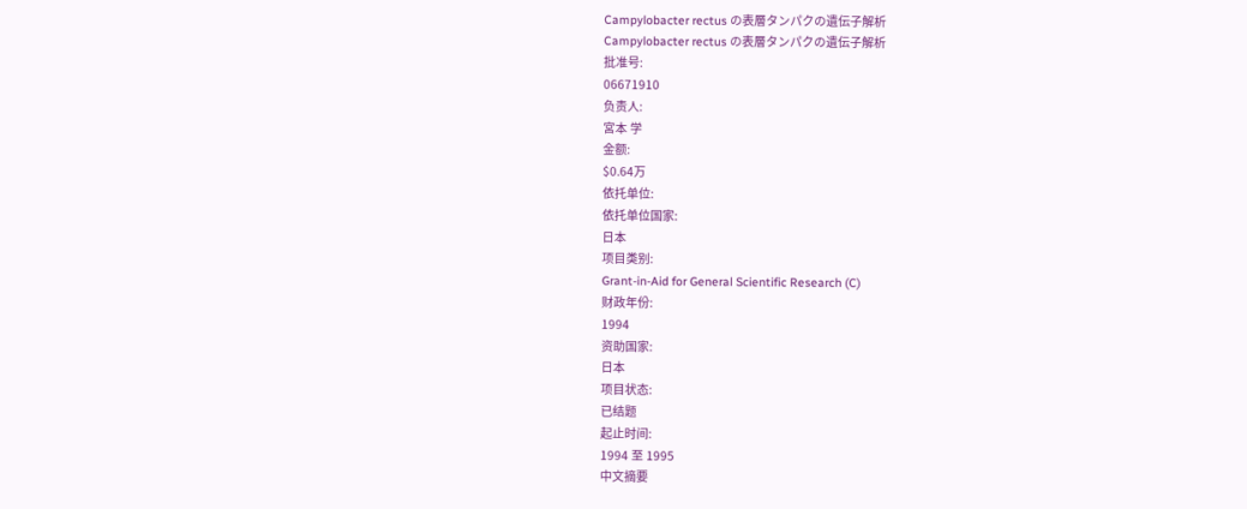Campylobacter rectus の表層タンパクの遺伝子解析
Campylobacter rectus の表層タンパクの遺伝子解析
批准号:
06671910
负责人:
宮本 学
金额:
$0.64万
依托单位:
依托单位国家:
日本
项目类别:
Grant-in-Aid for General Scientific Research (C)
财政年份:
1994
资助国家:
日本
项目状态:
已结题
起止时间:
1994 至 1995
中文摘要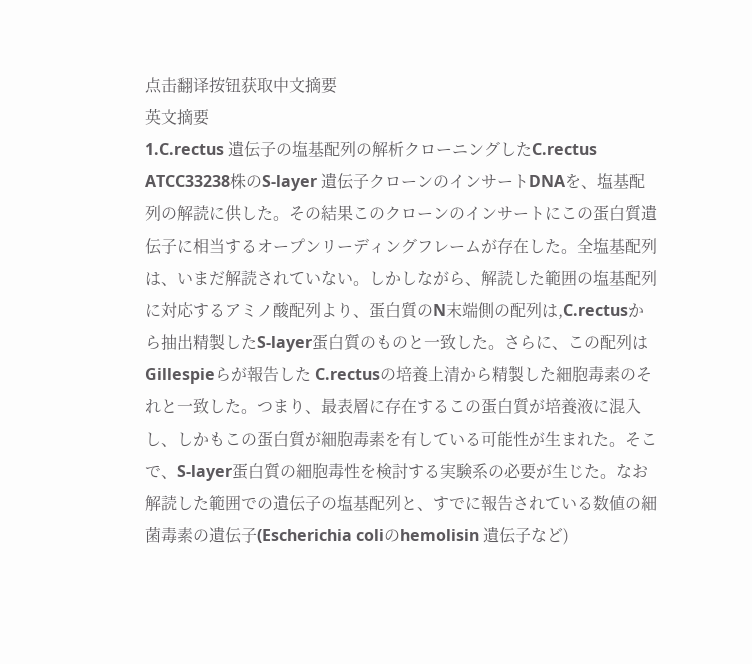点击翻译按钮获取中文摘要
英文摘要
1.C.rectus 遺伝子の塩基配列の解析クローニングしたC.rectus ATCC33238株のS-layer 遺伝子クローンのインサートDNAを、塩基配列の解読に供した。その結果このクローンのインサートにこの蛋白質遺伝子に相当するオープンリーディングフレームが存在した。全塩基配列は、いまだ解読されていない。しかしながら、解読した範囲の塩基配列に対応するアミノ酸配列より、蛋白質のN末端側の配列は,C.rectusから抽出精製したS-layer蛋白質のものと一致した。さらに、この配列はGillespieらが報告した C.rectusの培養上清から精製した細胞毒素のそれと一致した。つまり、最表層に存在するこの蛋白質が培養液に混入し、しかもこの蛋白質が細胞毒素を有している可能性が生まれた。そこで、S-layer蛋白質の細胞毒性を検討する実験系の必要が生じた。なお解読した範囲での遺伝子の塩基配列と、すでに報告されている数値の細菌毒素の遺伝子(Escherichia coliのhemolisin 遺伝子など)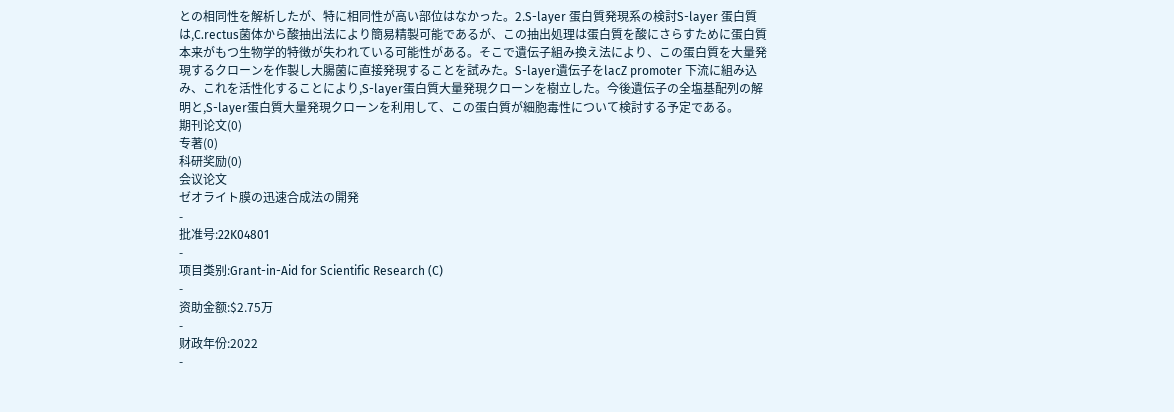との相同性を解析したが、特に相同性が高い部位はなかった。2.S-layer 蛋白質発現系の検討S-layer 蛋白質は,C.rectus菌体から酸抽出法により簡易精製可能であるが、この抽出処理は蛋白質を酸にさらすために蛋白質本来がもつ生物学的特徴が失われている可能性がある。そこで遺伝子組み換え法により、この蛋白質を大量発現するクローンを作製し大腸菌に直接発現することを試みた。S-layer遺伝子をlacZ promoter 下流に組み込み、これを活性化することにより,S-layer蛋白質大量発現クローンを樹立した。今後遺伝子の全塩基配列の解明と,S-layer蛋白質大量発現クローンを利用して、この蛋白質が細胞毒性について検討する予定である。
期刊论文(0)
专著(0)
科研奖励(0)
会议论文
ゼオライト膜の迅速合成法の開発
-
批准号:22K04801
-
项目类别:Grant-in-Aid for Scientific Research (C)
-
资助金额:$2.75万
-
财政年份:2022
-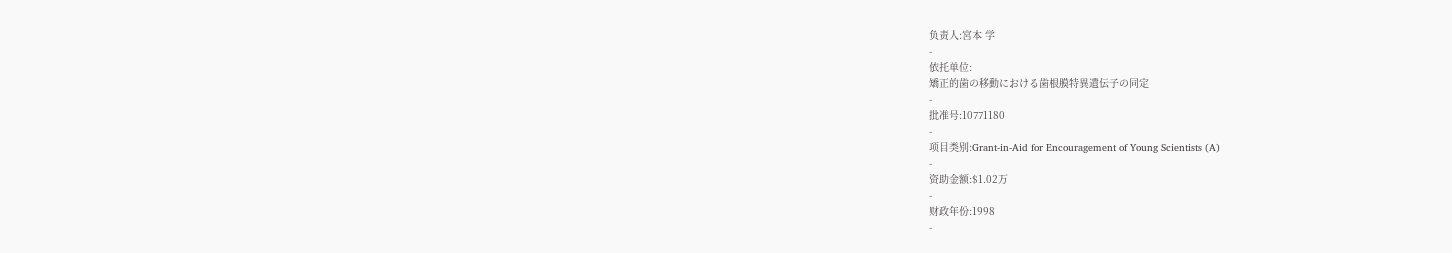负责人:宮本 学
-
依托单位:
矯正的歯の移動における歯根膜特異遺伝子の同定
-
批准号:10771180
-
项目类别:Grant-in-Aid for Encouragement of Young Scientists (A)
-
资助金额:$1.02万
-
财政年份:1998
-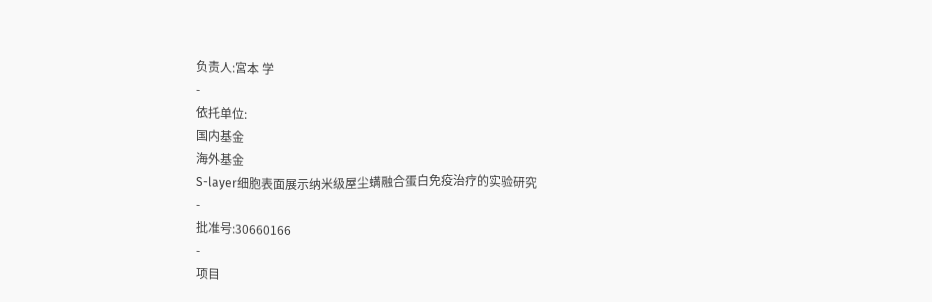负责人:宮本 学
-
依托单位:
国内基金
海外基金
S-layer细胞表面展示纳米级屋尘螨融合蛋白免疫治疗的实验研究
-
批准号:30660166
-
项目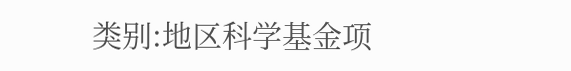类别:地区科学基金项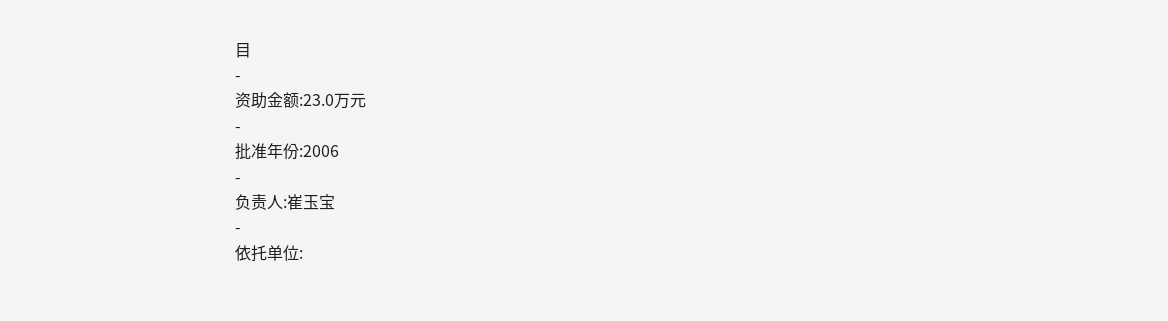目
-
资助金额:23.0万元
-
批准年份:2006
-
负责人:崔玉宝
-
依托单位: